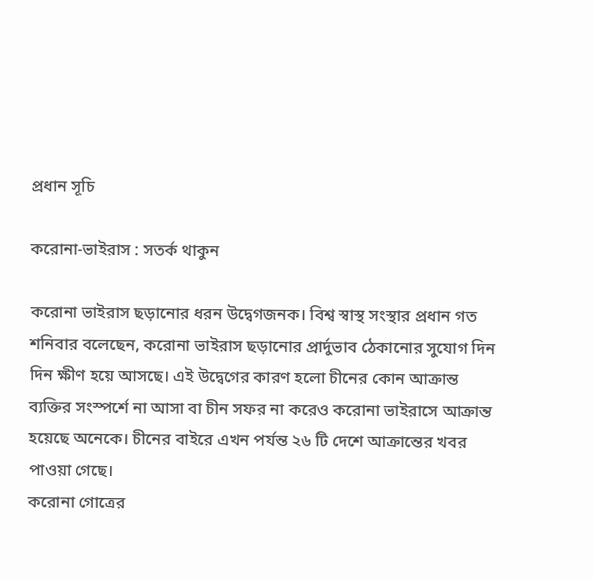প্রধান সূচি

করোনা-ভাইরাস : সতর্ক থাকুন

করোনা ভাইরাস ছড়ানোর ধরন উদ্বেগজনক। বিশ্ব স্বাস্থ সংস্থার প্রধান গত শনিবার বলেছেন, করোনা ভাইরাস ছড়ানোর প্রার্দুভাব ঠেকানোর সুযোগ দিন দিন ক্ষীণ হয়ে আসছে। এই উদ্বেগের কারণ হলো চীনের কোন আক্রান্ত ব্যক্তির সংস্পর্শে না আসা বা চীন সফর না করেও করোনা ভাইরাসে আক্রান্ত হয়েছে অনেকে। চীনের বাইরে এখন পর্যন্ত ২৬ টি দেশে আক্রান্তের খবর পাওয়া গেছে।
করোনা গোত্রের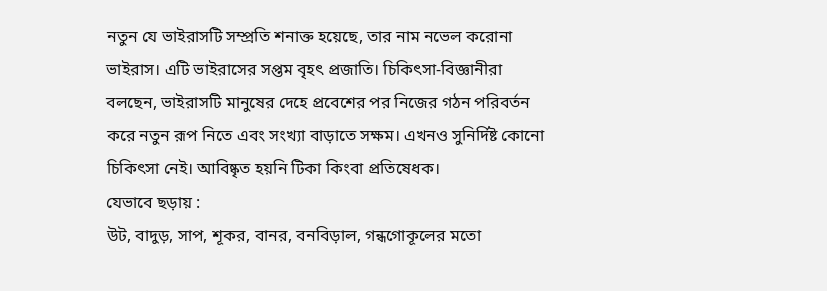নতুন যে ভাইরাসটি সম্প্রতি শনাক্ত হয়েছে, তার নাম নভেল করোনা ভাইরাস। এটি ভাইরাসের সপ্তম বৃহৎ প্রজাতি। চিকিৎসা-বিজ্ঞানীরা বলছেন, ভাইরাসটি মানুষের দেহে প্রবেশের পর নিজের গঠন পরিবর্তন করে নতুন রূপ নিতে এবং সংখ্যা বাড়াতে সক্ষম। এখনও সুনির্দিষ্ট কোনো চিকিৎসা নেই। আবিষ্কৃত হয়নি টিকা কিংবা প্রতিষেধক।
যেভাবে ছড়ায় :
উট, বাদুড়, সাপ, শূকর, বানর, বনবিড়াল, গন্ধগোকূলের মতো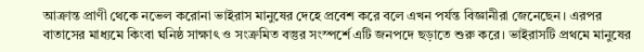আক্রান্ত প্রাণী থেকে নভেল করোনা ভাইরাস মানুষের দেহে প্রবেশ করে বলে এখন পর্যন্ত বিজ্ঞানীরা জেনেছেন। এরপর বাতাসের মাধ্যমে কিংবা ঘনিষ্ঠ সাক্ষাৎ ও সংক্রমিত বস্তুর সংস্পর্শে এটি জনপদে ছড়াতে শুরু করে। ভাইরাসটি প্রথমে মানুষের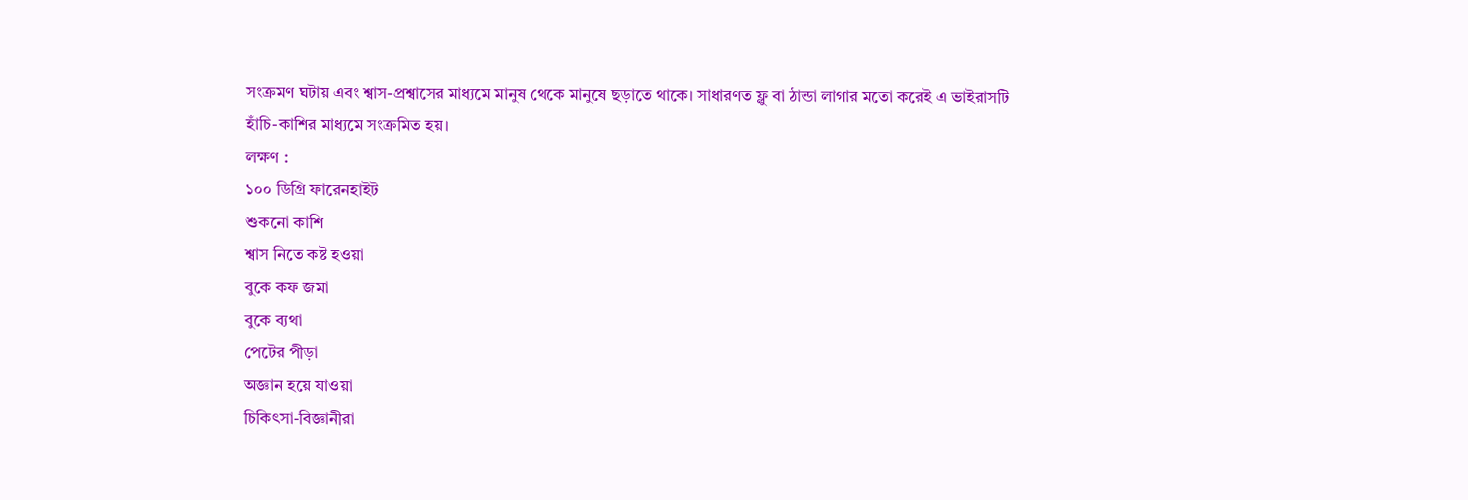সংক্রমণ ঘটায় এবং শ্বাস-প্রশ্বাসের মাধ্যমে মানুষ থেকে মানুষে ছড়াতে থাকে। সাধারণত ফ্লু বা ঠান্ডা লাগার মতো করেই এ ভাইরাসটি হাঁচি-কাশির মাধ্যমে সংক্রমিত হয়।
লক্ষণ :
১০০ ডিগ্রি ফারেনহাইট
শুকনো কাশি
শ্বাস নিতে কষ্ট হওয়া
বুকে কফ জমা
বুকে ব্যথা
পেটের পীড়া
অজ্ঞান হয়ে যাওয়া
চিকিৎসা-বিজ্ঞানীরা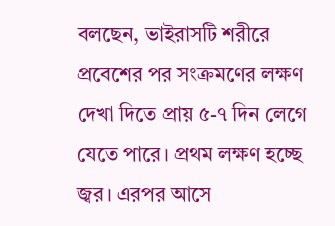বলছেন, ভাইরাসটি শরীরে প্রবেশের পর সংক্রমণের লক্ষণ দেখা দিতে প্রায় ৫-৭ দিন লেগে যেতে পারে। প্রথম লক্ষণ হচ্ছে জ্বর। এরপর আসে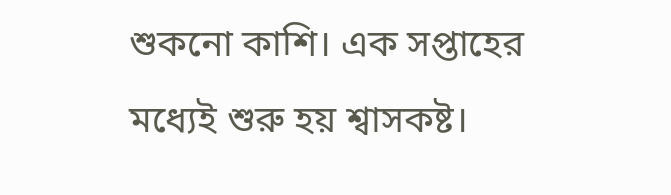শুকনো কাশি। এক সপ্তাহের মধ্যেই শুরু হয় শ্বাসকষ্ট।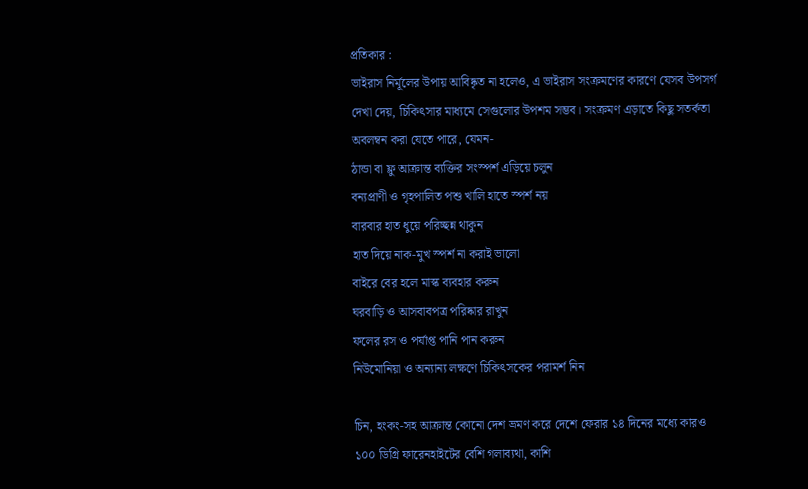প্রতিকার :
ভাইরাস নির্মূলের উপায় আবিষ্কৃত না হলেও, এ ভাইরাস সংক্রমণের কারণে যেসব উপসর্গ দেখা দেয়, চিকিৎসার মাধ্যমে সেগুলোর উপশম সম্ভব। সংক্রমণ এড়াতে কিছু সতর্কতা অবলম্বন করা যেতে পারে, যেমন-
ঠান্ডা বা ফ্লু আক্রান্ত ব্যক্তির সংস্পর্শ এড়িয়ে চলুন
বন্যপ্রাণী ও গৃহপালিত পশু খালি হাতে স্পর্শ নয়
বারবার হাত ধুয়ে পরিচ্ছন্ন থাকুন
হাত দিয়ে নাক-মুখ স্পর্শ না করাই ভালো
বাইরে বের হলে মাস্ক ব্যবহার করুন
ঘরবাড়ি ও আসবাবপত্র পরিষ্কার রাখুন
ফলের রস ও পর্যাপ্ত পানি পান করুন
নিউমোনিয়া ও অন্যান্য লক্ষণে চিকিৎসকের পরামর্শ নিন

চিন, হংকং-সহ আক্রান্ত কোনো দেশ ভ্রমণ করে দেশে ফেরার ১৪ দিনের মধ্যে কারও ১০০ ডিগ্রি ফারেনহাইটের বেশি গলাব্যথা, কাশি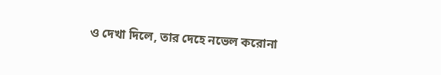ও দেখা দিলে, তার দেহে নভেল করোনা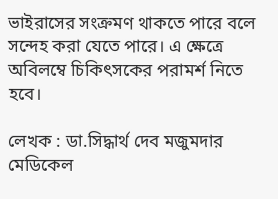ভাইরাসের সংক্রমণ থাকতে পারে বলে সন্দেহ করা যেতে পারে। এ ক্ষেত্রে অবিলম্বে চিকিৎসকের পরামর্শ নিতে হবে।

লেখক : ডা.সিদ্ধার্থ দেব মজুমদার
মেডিকেল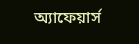অ্যাফেয়ার্স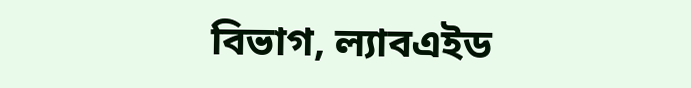বিভাগ, ল্যাবএইড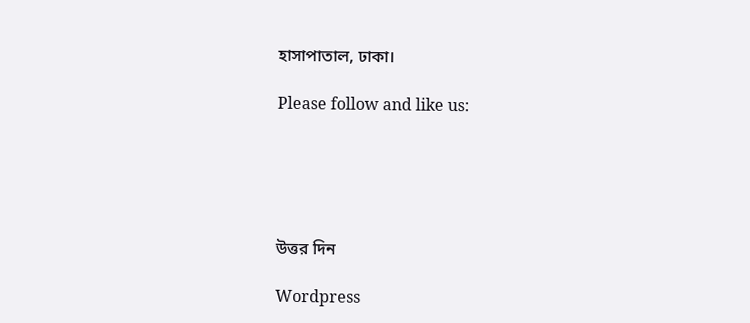হাসাপাতাল, ঢাকা।

Please follow and like us:





উত্তর দিন

Wordpress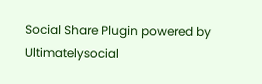Social Share Plugin powered by Ultimatelysocial